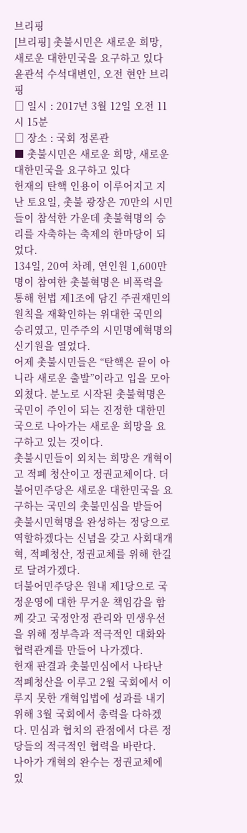브리핑
[브리핑] 촛불시민은 새로운 희망, 새로운 대한민국을 요구하고 있다
윤관석 수석대변인, 오전 현안 브리핑
□ 일시 : 2017년 3월 12일 오전 11시 15분
□ 장소 : 국회 정론관
■ 촛불시민은 새로운 희망, 새로운 대한민국을 요구하고 있다
헌재의 탄핵 인용이 이루어지고 지난 토요일, 촛불 광장은 70만의 시민들이 참석한 가운데 촛불혁명의 승리를 자축하는 축제의 한마당이 되었다.
134일, 20여 차례, 연인원 1,600만명이 참여한 촛불혁명은 비폭력을 통해 헌법 제1조에 담긴 주권재민의 원칙을 재확인하는 위대한 국민의 승리였고, 민주주의 시민명예혁명의 신기원을 열었다.
어제 촛불시민들은 “탄핵은 끝이 아니라 새로운 출발”이라고 입을 모아 외쳤다. 분노로 시작된 촛불혁명은 국민이 주인이 되는 진정한 대한민국으로 나아가는 새로운 희망을 요구하고 있는 것이다.
촛불시민들이 외치는 희망은 개혁이고 적폐 청산이고 정권교체이다. 더불어민주당은 새로운 대한민국을 요구하는 국민의 촛불민심을 받들어 촛불시민혁명을 완성하는 정당으로 역할하겠다는 신념을 갖고 사회대개혁, 적폐청산, 정권교체를 위해 한길로 달려가겠다.
더불어민주당은 원내 제1당으로 국정운영에 대한 무거운 책임감을 함께 갖고 국정안정 관리와 민생우선을 위해 정부측과 적극적인 대화와 협력관계를 만들어 나가겠다.
헌재 판결과 촛불민심에서 나타난 적폐청산을 이루고 2월 국회에서 이루지 못한 개혁입법에 성과를 내기 위해 3월 국회에서 총력을 다하겠다. 민심과 협치의 관점에서 다른 정당들의 적극적인 협력을 바란다.
나아가 개혁의 완수는 정권교체에 있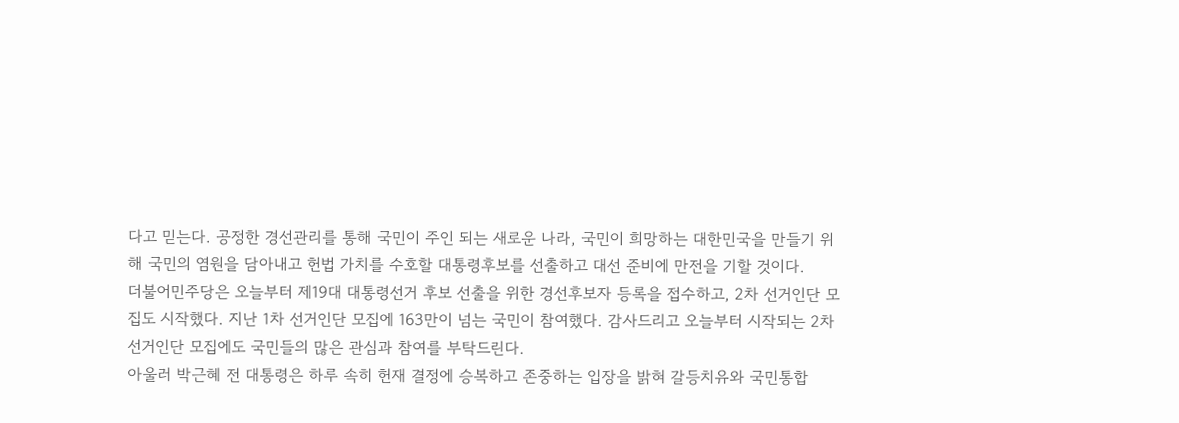다고 믿는다. 공정한 경선관리를 통해 국민이 주인 되는 새로운 나라, 국민이 희망하는 대한민국을 만들기 위해 국민의 염원을 담아내고 헌법 가치를 수호할 대통령후보를 선출하고 대선 준비에 만전을 기할 것이다.
더불어민주당은 오늘부터 제19대 대통령선거 후보 선출을 위한 경선후보자 등록을 접수하고, 2차 선거인단 모집도 시작했다. 지난 1차 선거인단 모집에 163만이 넘는 국민이 참여했다. 감사드리고 오늘부터 시작되는 2차 선거인단 모집에도 국민들의 많은 관심과 참여를 부탁드린다.
아울러 박근혜 전 대통령은 하루 속히 헌재 결정에 승복하고 존중하는 입장을 밝혀 갈등치유와 국민통합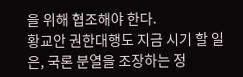을 위해 협조해야 한다.
황교안 권한대행도 지금 시기 할 일은, 국론 분열을 조장하는 정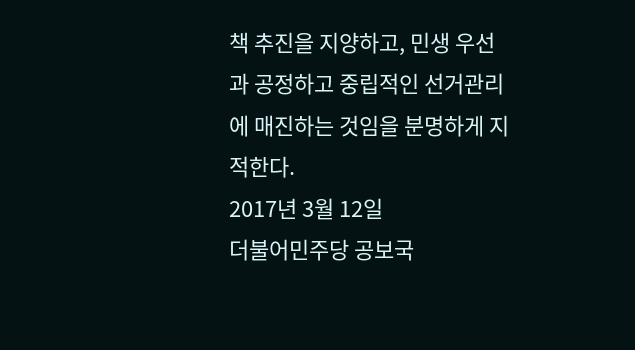책 추진을 지양하고, 민생 우선과 공정하고 중립적인 선거관리에 매진하는 것임을 분명하게 지적한다.
2017년 3월 12일
더불어민주당 공보국